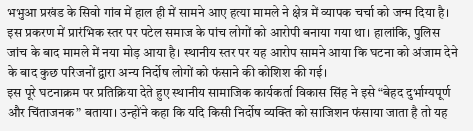भभुआ प्रखंड के सिवो गांव में हाल ही में सामने आए हत्या मामले ने क्षेत्र में व्यापक चर्चा को जन्म दिया है। इस प्रकरण में प्रारंभिक स्तर पर पटेल समाज के पांच लोगों को आरोपी बनाया गया था। हालांकि, पुलिस जांच के बाद मामले में नया मोड़ आया है। स्थानीय स्तर पर यह आरोप सामने आया कि घटना को अंजाम देने के बाद कुछ परिजनों द्वारा अन्य निर्दोष लोगों को फंसाने की कोशिश की गई।
इस पूरे घटनाक्रम पर प्रतिक्रिया देते हुए स्थानीय सामाजिक कार्यकर्ता विकास सिंह ने इसे “बेहद दुर्भाग्यपूर्ण और चिंताजनक” बताया। उन्होंने कहा कि यदि किसी निर्दोष व्यक्ति को साजिशन फंसाया जाता है तो यह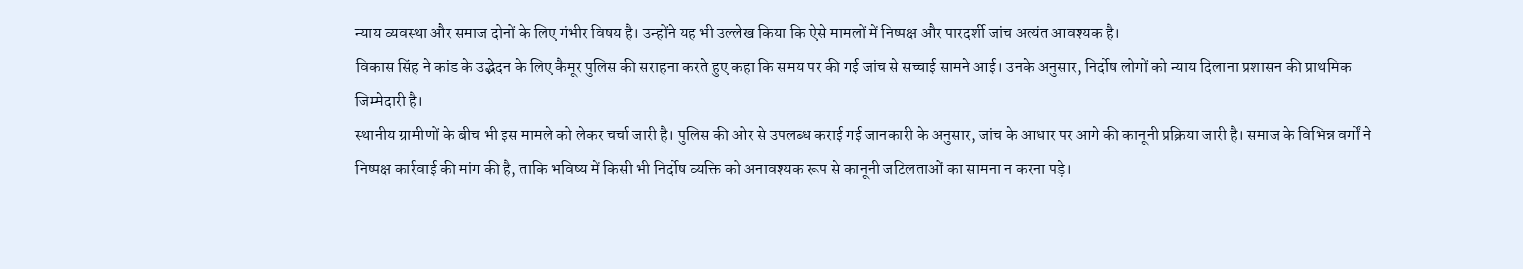न्याय व्यवस्था और समाज दोनों के लिए गंभीर विषय है। उन्होंने यह भी उल्लेख किया कि ऐसे मामलों में निष्पक्ष और पारदर्शी जांच अत्यंत आवश्यक है।
विकास सिंह ने कांड के उद्भेदन के लिए कैमूर पुलिस की सराहना करते हुए कहा कि समय पर की गई जांच से सच्चाई सामने आई। उनके अनुसार, निर्दोष लोगों को न्याय दिलाना प्रशासन की प्राथमिक जिम्मेदारी है।
स्थानीय ग्रामीणों के बीच भी इस मामले को लेकर चर्चा जारी है। पुलिस की ओर से उपलब्ध कराई गई जानकारी के अनुसार, जांच के आधार पर आगे की कानूनी प्रक्रिया जारी है। समाज के विभिन्न वर्गों ने निष्पक्ष कार्रवाई की मांग की है, ताकि भविष्य में किसी भी निर्दोष व्यक्ति को अनावश्यक रूप से कानूनी जटिलताओं का सामना न करना पड़े।